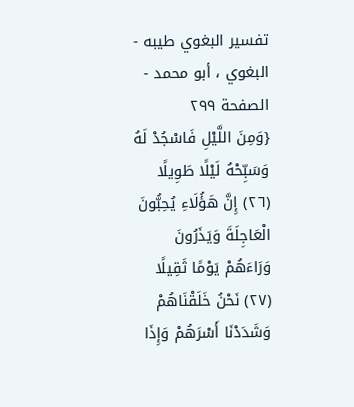تفسير البغوي طيبه - البغوي ، أبو محمد - الصفحة ٢٩٩
{وَمِنَ اللَّيْلِ فَاسْجُدْ لَهُ وَسَبِّحْهُ لَيْلًا طَوِيلًا (٢٦) إِنَّ هَؤُلَاءِ يُحِبُّونَ الْعَاجِلَةَ وَيَذَرُونَ وَرَاءَهُمْ يَوْمًا ثَقِيلًا (٢٧) نَحْنُ خَلَقْنَاهُمْ وَشَدَدْنَا أَسْرَهُمْ وَإِذَا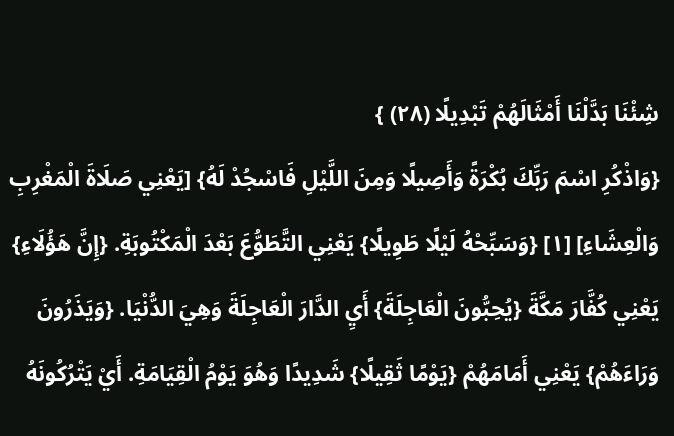شِئْنَا بَدَّلْنَا أَمْثَالَهُمْ تَبْدِيلًا (٢٨) }
{وَاذْكُرِ اسْمَ رَبِّكَ بُكْرَةً وَأَصِيلًا وَمِنَ اللَّيْلِ فَاسْجُدْ لَهُ} [يَعْنِي صَلَاةَ الْمَغْرِبِ وَالْعِشَاءِ] [١] {وَسَبِّحْهُ لَيْلًا طَوِيلًا} يَعْنِي التَّطَوُّعَ بَعْدَ الْمَكْتُوبَةِ. {إِنَّ هَؤُلَاءِ} يَعْنِي كُفَّارَ مَكَّةَ {يُحِبُّونَ الْعَاجِلَةَ} أَيِ الدَّارَ الْعَاجِلَةَ وَهِيَ الدُّنْيَا. {وَيَذَرُونَ وَرَاءَهُمْ} يَعْنِي أَمَامَهُمْ {يَوْمًا ثَقِيلًا} شَدِيدًا وَهُوَ يَوْمُ الْقِيَامَةِ. أَيْ يَتْرُكُونَهُ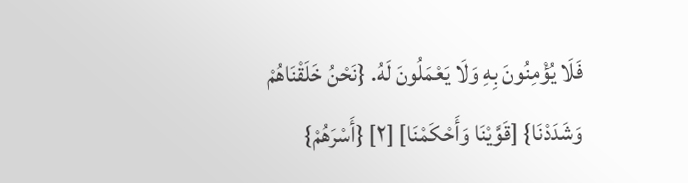فَلَا يُؤْمِنُونَ بِهِ وَلَا يَعْمَلُونَ لَهُ. {نَحْنُ خَلَقْنَاهُمْ وَشَدَدْنَا} [قَوَّيْنَا وَأَحْكَمْنَا] [٢] {أَسْرَهُمْ}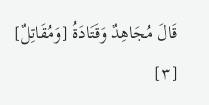قَالَ مُجَاهِدٌ وَقَتَادَةُ [وَمُقَاتِلٌ] [٣]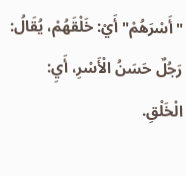"أَسْرَهُمْ" أَيْ: خَلْقَهُمْ، يُقَالُ: رَجُلٌ حَسَنُ الْأَسْرِ، أَيِ: الْخَلْقِ.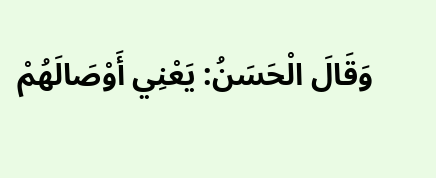وَقَالَ الْحَسَنُ: يَعْنِي أَوْصَالَهُمْ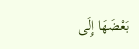بَعْضَهَا إِلَى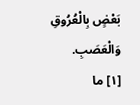بَعْضٍ بِالْعُرُوقِ وَالْعَصَبِ.
[١] ما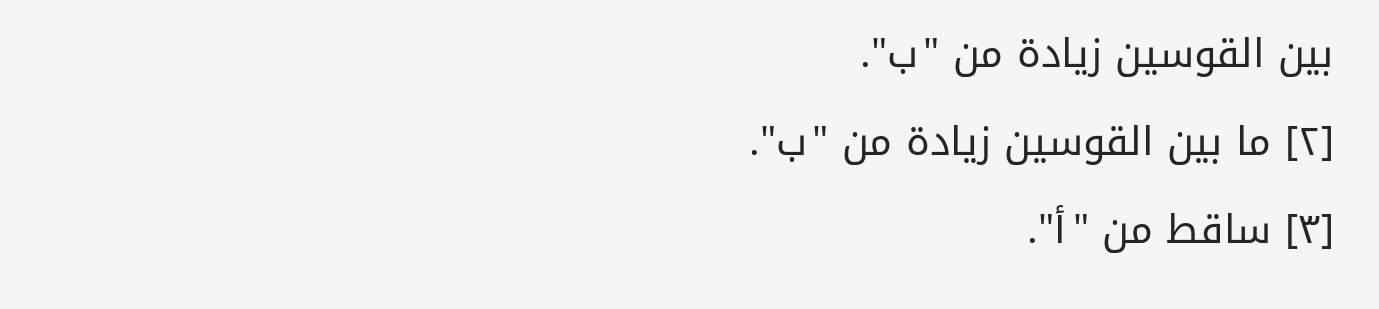بين القوسين زيادة من "ب".
[٢] ما بين القوسين زيادة من "ب".
[٣] ساقط من "أ".